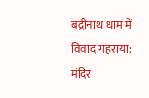बद्रीनाथ धाम में विवाद गहराया: मंदिर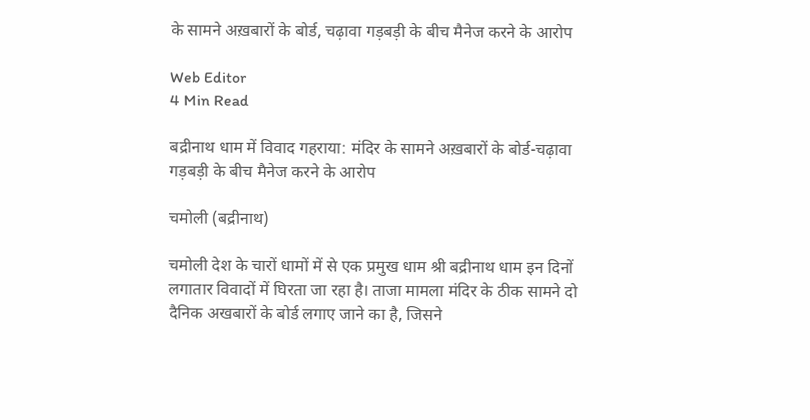के सामने अख़बारों के बोर्ड, चढ़ावा गड़बड़ी के बीच मैनेज करने के आरोप

Web Editor
4 Min Read

बद्रीनाथ धाम में विवाद गहराया: मंदिर के सामने अख़बारों के बोर्ड-चढ़ावा गड़बड़ी के बीच मैनेज करने के आरोप

चमोली (बद्रीनाथ)

चमोली देश के चारों धामों में से एक प्रमुख धाम श्री बद्रीनाथ धाम इन दिनों लगातार विवादों में घिरता जा रहा है। ताजा मामला मंदिर के ठीक सामने दो दैनिक अखबारों के बोर्ड लगाए जाने का है, जिसने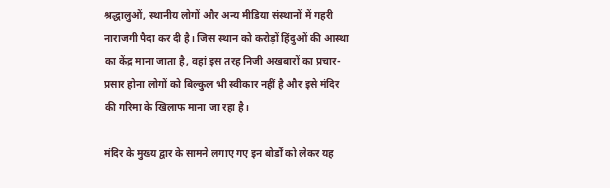श्रद्धालुओं, स्थानीय लोगों और अन्य मीडिया संस्थानों में गहरी नाराजगी पैदा कर दी है। जिस स्थान को करोड़ों हिंदुओं की आस्था का केंद्र माना जाता है, वहां इस तरह निजी अखबारों का प्रचार-प्रसार होना लोगों को बिल्कुल भी स्वीकार नहीं है और इसे मंदिर की गरिमा के खिलाफ माना जा रहा है।

मंदिर के मुख्य द्वार के सामने लगाए गए इन बोर्डों को लेकर यह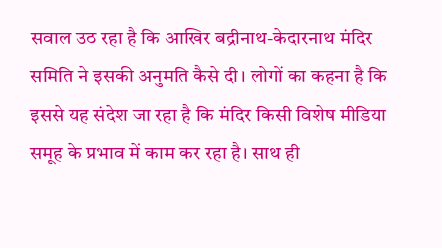सवाल उठ रहा है कि आखिर बद्रीनाथ-केदारनाथ मंदिर समिति ने इसकी अनुमति कैसे दी। लोगों का कहना है कि इससे यह संदेश जा रहा है कि मंदिर किसी विशेष मीडिया समूह के प्रभाव में काम कर रहा है। साथ ही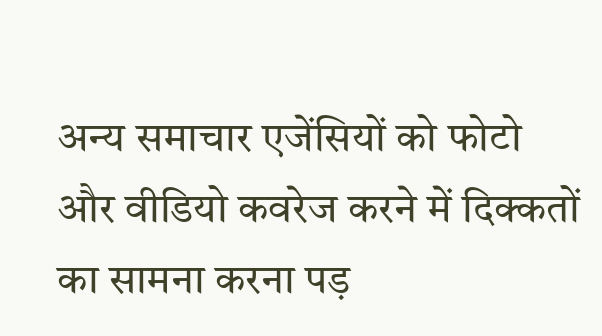अन्य समाचार एजेंसियों को फोटो और वीडियो कवरेज करने में दिक्कतों का सामना करना पड़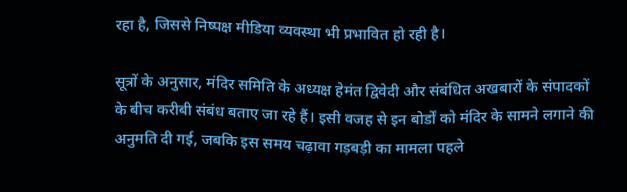रहा है, जिससे निष्पक्ष मीडिया व्यवस्था भी प्रभावित हो रही है।

सूत्रों के अनुसार, मंदिर समिति के अध्यक्ष हेमंत द्विवेदी और संबंधित अखबारों के संपादकों के बीच करीबी संबंध बताए जा रहे हैं। इसी वजह से इन बोर्डों को मंदिर के सामने लगाने की अनुमति दी गई, जबकि इस समय चढ़ावा गड़बड़ी का मामला पहले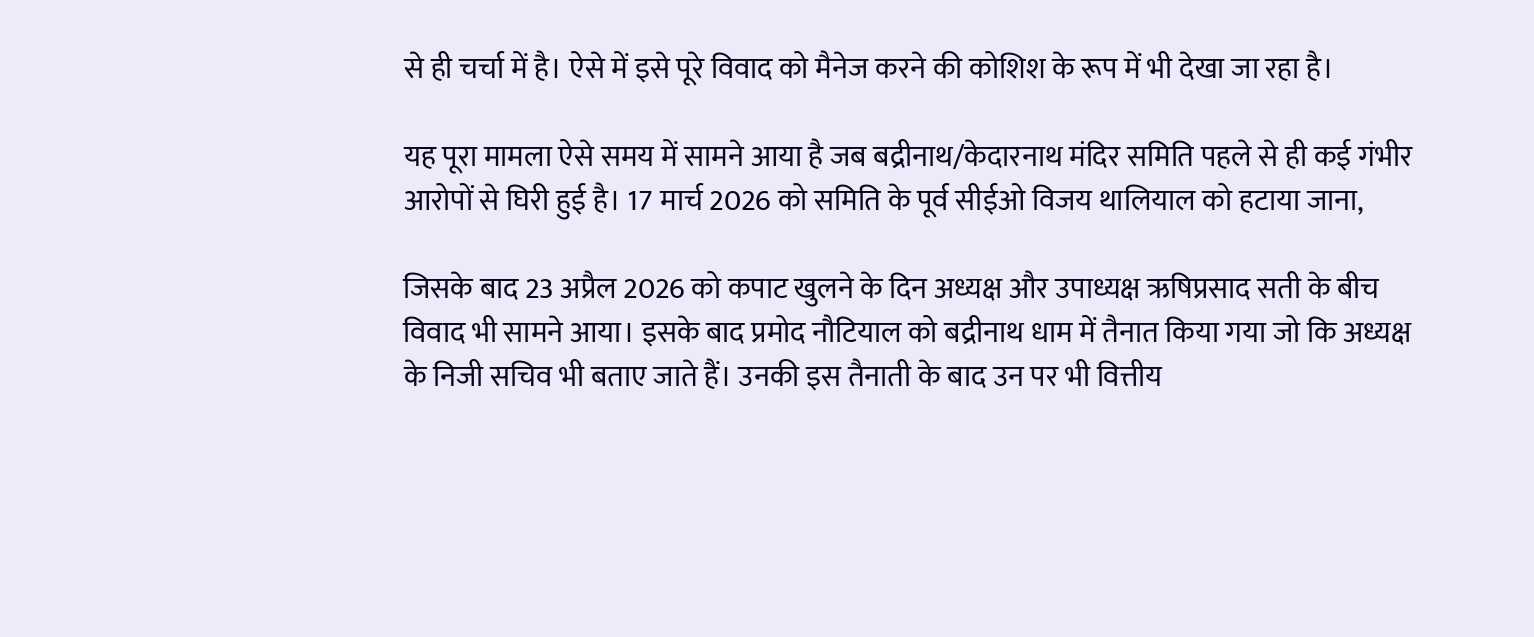से ही चर्चा में है। ऐसे में इसे पूरे विवाद को मैनेज करने की कोशिश के रूप में भी देखा जा रहा है।

यह पूरा मामला ऐसे समय में सामने आया है जब बद्रीनाथ/केदारनाथ मंदिर समिति पहले से ही कई गंभीर आरोपों से घिरी हुई है। 17 मार्च 2026 को समिति के पूर्व सीईओ विजय थालियाल को हटाया जाना,

जिसके बाद 23 अप्रैल 2026 को कपाट खुलने के दिन अध्यक्ष और उपाध्यक्ष ऋषिप्रसाद सती के बीच विवाद भी सामने आया। इसके बाद प्रमोद नौटियाल को बद्रीनाथ धाम में तैनात किया गया जो कि अध्यक्ष के निजी सचिव भी बताए जाते हैं। उनकी इस तैनाती के बाद उन पर भी वित्तीय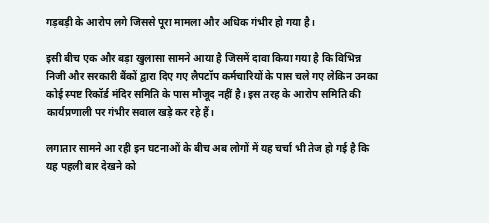गड़बड़ी के आरोप लगे जिससे पूरा मामला और अधिक गंभीर हो गया है।

इसी बीच एक और बड़ा खुलासा सामने आया है जिसमें दावा किया गया है कि विभिन्न निजी और सरकारी बैंकों द्वारा दिए गए लैपटॉप कर्मचारियों के पास चले गए लेकिन उनका कोई स्पष्ट रिकॉर्ड मंदिर समिति के पास मौजूद नहीं है। इस तरह के आरोप समिति की कार्यप्रणाली पर गंभीर सवाल खड़े कर रहे हैं।

लगातार सामने आ रही इन घटनाओं के बीच अब लोगों में यह चर्चा भी तेज हो गई है कि यह पहली बार देखने को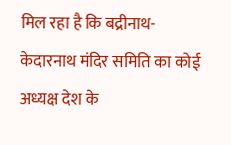मिल रहा है कि बद्रीनाथ-केदारनाथ मंदिर समिति का कोई अध्यक्ष देश के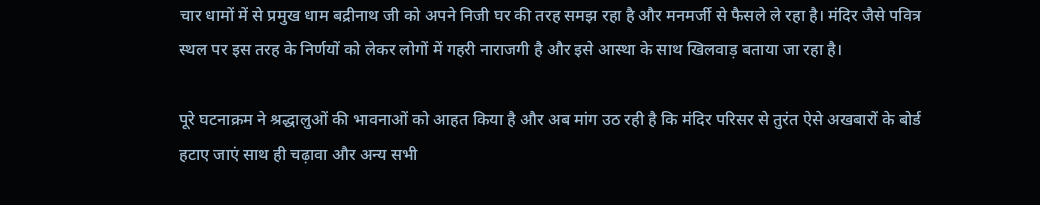चार धामों में से प्रमुख धाम बद्रीनाथ जी को अपने निजी घर की तरह समझ रहा है और मनमर्जी से फैसले ले रहा है। मंदिर जैसे पवित्र स्थल पर इस तरह के निर्णयों को लेकर लोगों में गहरी नाराजगी है और इसे आस्था के साथ खिलवाड़ बताया जा रहा है।

पूरे घटनाक्रम ने श्रद्धालुओं की भावनाओं को आहत किया है और अब मांग उठ रही है कि मंदिर परिसर से तुरंत ऐसे अखबारों के बोर्ड हटाए जाएं साथ ही चढ़ावा और अन्य सभी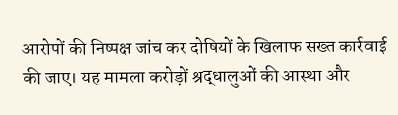आरोपों की निष्पक्ष जांच कर दोषियों के खिलाफ सख्त कार्रवाई की जाए। यह मामला करोड़ों श्रद्धालुओं की आस्था और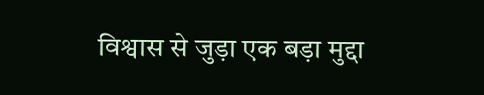विश्वास से जुड़ा एक बड़ा मुद्दा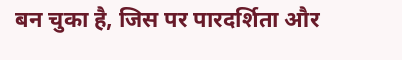बन चुका है, जिस पर पारदर्शिता और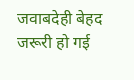जवाबदेही बेहद जरूरी हो गई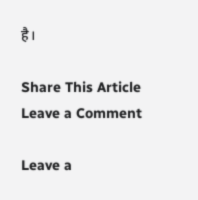है।

Share This Article
Leave a Comment

Leave a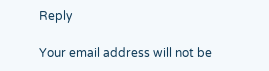Reply

Your email address will not be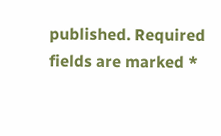published. Required fields are marked *